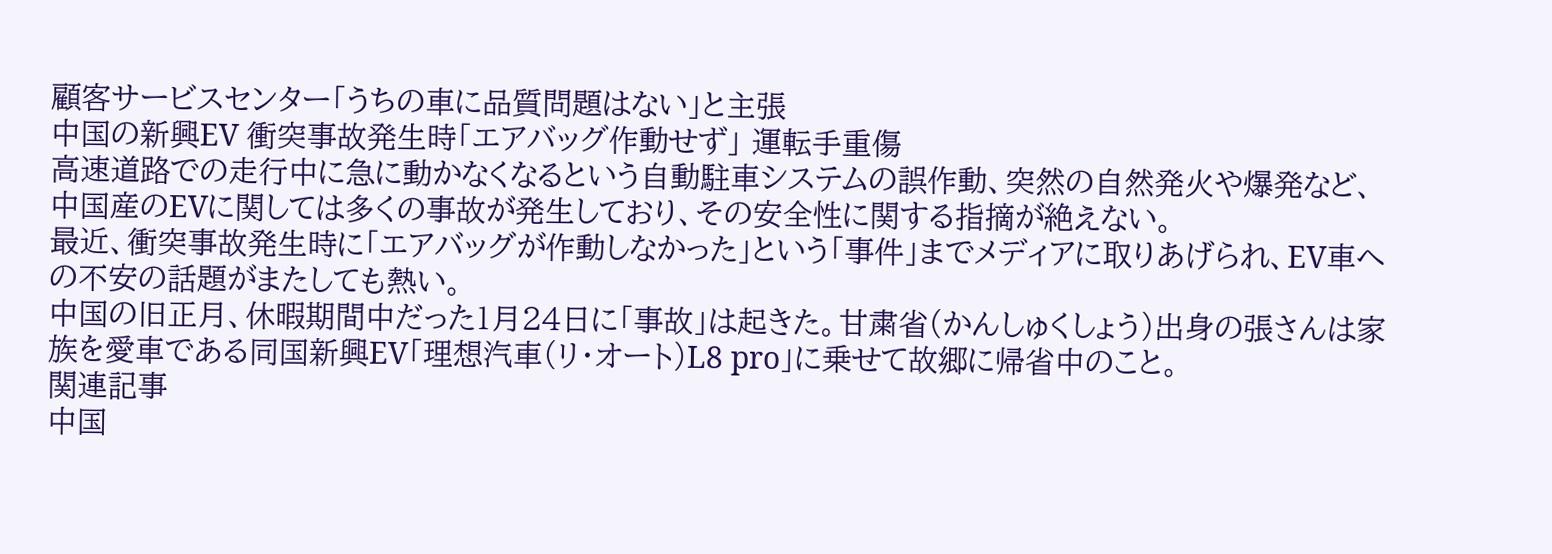顧客サービスセンター「うちの車に品質問題はない」と主張
中国の新興EV 衝突事故発生時「エアバッグ作動せず」 運転手重傷
高速道路での走行中に急に動かなくなるという自動駐車システムの誤作動、突然の自然発火や爆発など、中国産のEVに関しては多くの事故が発生しており、その安全性に関する指摘が絶えない。
最近、衝突事故発生時に「エアバッグが作動しなかった」という「事件」までメディアに取りあげられ、EV車への不安の話題がまたしても熱い。
中国の旧正月、休暇期間中だった1月24日に「事故」は起きた。甘粛省(かんしゅくしょう)出身の張さんは家族を愛車である同国新興EV「理想汽車(リ・オート)L8 pro」に乗せて故郷に帰省中のこと。
関連記事
中国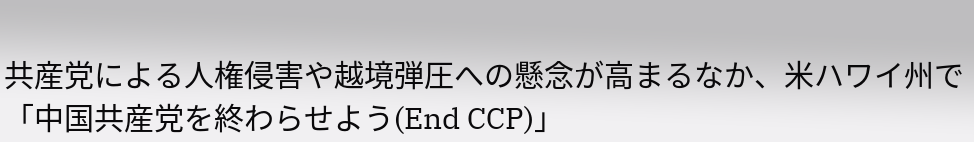共産党による人権侵害や越境弾圧への懸念が高まるなか、米ハワイ州で「中国共産党を終わらせよう(End CCP)」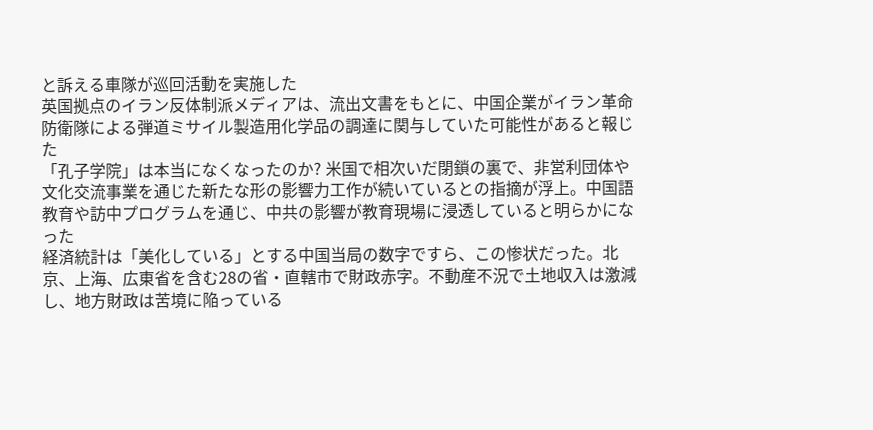と訴える車隊が巡回活動を実施した
英国拠点のイラン反体制派メディアは、流出文書をもとに、中国企業がイラン革命防衛隊による弾道ミサイル製造用化学品の調達に関与していた可能性があると報じた
「孔子学院」は本当になくなったのか? 米国で相次いだ閉鎖の裏で、非営利団体や文化交流事業を通じた新たな形の影響力工作が続いているとの指摘が浮上。中国語教育や訪中プログラムを通じ、中共の影響が教育現場に浸透していると明らかになった
経済統計は「美化している」とする中国当局の数字ですら、この惨状だった。北京、上海、広東省を含む28の省・直轄市で財政赤字。不動産不況で土地収入は激減し、地方財政は苦境に陥っている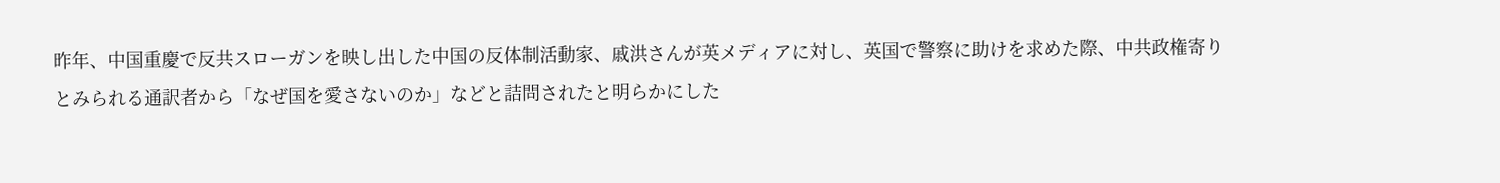昨年、中国重慶で反共スローガンを映し出した中国の反体制活動家、戚洪さんが英メディアに対し、英国で警察に助けを求めた際、中共政権寄りとみられる通訳者から「なぜ国を愛さないのか」などと詰問されたと明らかにした